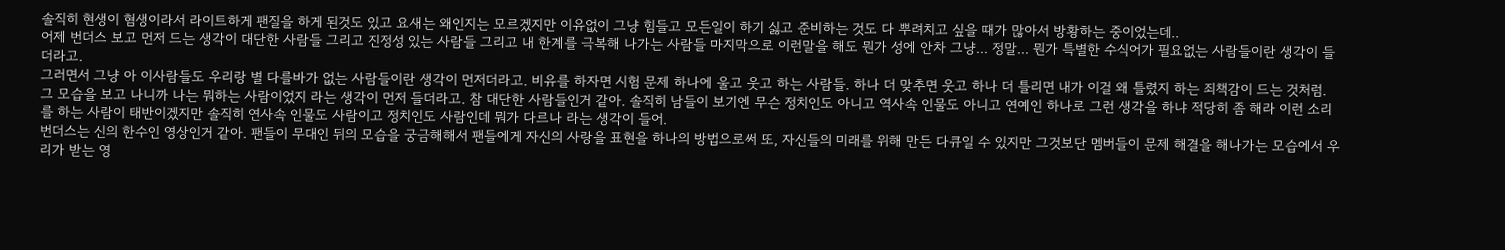솔직히 현생이 혐생이라서 라이트하게 팬질을 하게 된것도 있고 요새는 왜인지는 모르겠지만 이유없이 그냥 힘들고 모든일이 하기 싫고 준비하는 것도 다 뿌려치고 싶을 때가 많아서 방황하는 중이었는데..
어제 번더스 보고 먼저 드는 생각이 대단한 사람들 그리고 진정성 있는 사람들 그리고 내 한계를 극복해 나가는 사람들 마지막으로 이런말을 해도 뭔가 성에 안차 그냥... 정말... 뭔가 특별한 수식어가 필요없는 사람들이란 생각이 들더라고.
그러면서 그냥 아 이사람들도 우리랑 별 다를바가 없는 사람들이란 생각이 먼저더라고. 비유를 하자면 시험 문제 하나에 울고 웃고 하는 사람들. 하나 더 맞추면 웃고 하나 더 틀리면 내가 이걸 왜 틀렸지 하는 죄책감이 드는 것처럼. 그 모습을 보고 나니까 나는 뭐하는 사람이었지 라는 생각이 먼저 들더라고. 참 대단한 사람들인거 같아. 솔직히 남들이 보기엔 무슨 정치인도 아니고 역사속 인물도 아니고 연예인 하나로 그런 생각을 하냐 적당히 좀 해라 이런 소리를 하는 사람이 태반이겠지만 솔직히 연사속 인물도 사람이고 정치인도 사람인데 뭐가 다르나 라는 생각이 들어.
번더스는 신의 한수인 영상인거 같아. 팬들이 무대인 뒤의 모습을 궁금해해서 팬들에게 자신의 사랑을 표현을 하나의 방법으로써 또, 자신들의 미래를 위해 만든 다큐일 수 있지만 그것보단 멤버들이 문제 해결을 해나가는 모습에서 우리가 받는 영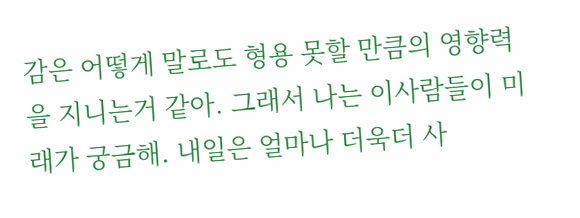감은 어떻게 말로도 형용 못할 만큼의 영향력을 지니는거 같아. 그래서 나는 이사람들이 미래가 궁금해. 내일은 얼마나 더욱더 사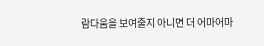람다움을 보여줄지 아니면 더 어마어마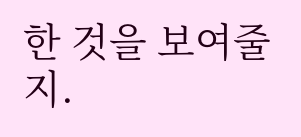한 것을 보여줄지.